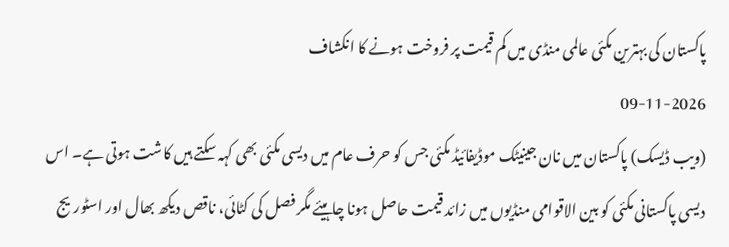پاکستان کی بہترین مکئی عالمی منڈی میں کم قیمت پر فروخت ہونے کا انکشاف
09-11-2026
(ویب ڈیسک) پاکستان میں نان جینیٹک موڈیفائیڈ مکئی جس کو حرف عام میں دیسی مکئی بھی کہہ سکتے ہیں کاشت ہوتی ہے۔ اس دیسی پاکستانی مکئی کو بین الاقوامی منڈیوں میں زائد قیمت حاصل ہونا چاہیئے مگر فصل کی کٹائی، ناقص دیکھ بھال اور اسٹوریج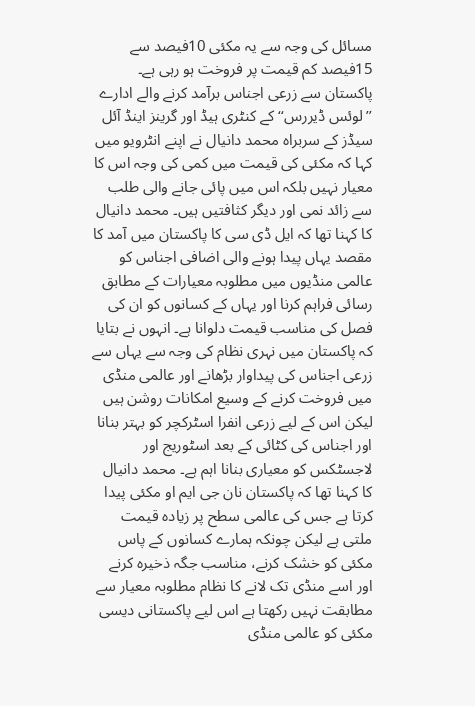مسائل کی وجہ سے یہ مکئی 10فیصد سے 15فیصد کم قیمت پر فروخت ہو رہی ہے۔
پاکستان سے زرعی اجناس برآمد کرنے والے ادارے ’’لوئس ڈیررس‘‘ کے کنٹری ہیڈ اور گرینز اینڈ آئل سیڈز کے سربراہ محمد دانیال نے اپنے انٹرویو میں کہا کہ مکئی کی قیمت میں کمی کی وجہ اس کا معیار نہیں بلکہ اس میں پائی جانے والی طلب سے زائد نمی اور دیگر کثافتیں ہیں۔ محمد دانیال کا کہنا تھا کہ ایل ڈی سی کا پاکستان میں آمد کا مقصد یہاں پیدا ہونے والی اضافی اجناس کو عالمی منڈیوں میں مطلوبہ معیارات کے مطابق رسائی فراہم کرنا اور یہاں کے کسانوں کو ان کی فصل کی مناسب قیمت دلوانا ہے۔ انہوں نے بتایا کہ پاکستان میں نہری نظام کی وجہ سے یہاں سے زرعی اجناس کی پیداوار بڑھانے اور عالمی منڈی میں فروخت کرنے کے وسیع امکانات روشن ہیں لیکن اس کے لیے زرعی انفرا اسٹرکچر کو بہتر بنانا اور اجناس کی کٹائی کے بعد اسٹوریج اور لاجسٹکس کو معیاری بنانا اہم ہے۔ محمد دانیال کا کہنا تھا کہ پاکستان نان جی ایم او مکئی پیدا کرتا ہے جس کی عالمی سطح پر زیادہ قیمت ملتی ہے لیکن چونکہ ہمارے کسانوں کے پاس مکئی کو خشک کرنے، مناسب جگہ ذخیرہ کرنے اور اسے منڈی تک لانے کا نظام مطلوبہ معیار سے مطابقت نہیں رکھتا ہے اس لیے پاکستانی دیسی مکئی کو عالمی منڈی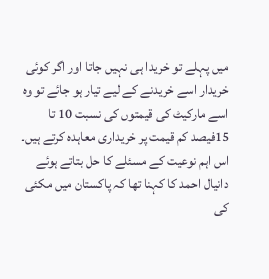میں پہلے تو خریدا ہی نہیں جاتا اور اگر کوئی خریدار اسے خریدنے کے لیے تیار ہو جائے تو وہ اسے مارکیٹ کی قیمتوں کی نسبت 10 تا 15فیصد کم قیمت پر خریداری معاہدہ کرتے ہیں۔ اس اہم نوعیت کے مسئلے کا حل بتاتے ہوئے دانیال احمد کا کہنا تھا کہ پاکستان میں مکئی کی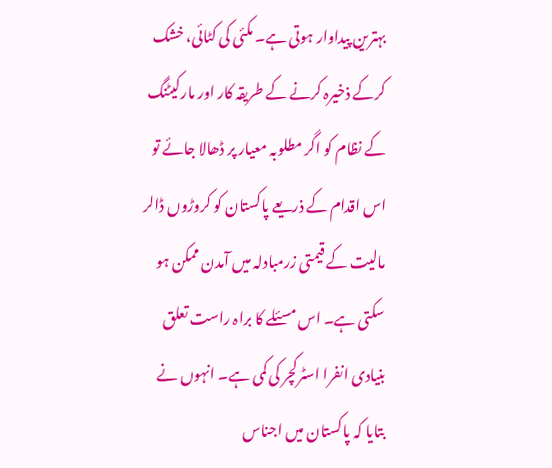بہترین پیداوار ہوتی ہے۔ مکئی کی کٹائی، خشک کرکے ذخیرہ کرنے کے طریقہ کار اور مارکیٹنگ کے نظام کو اگر مطلوبہ معیار پر ڈھالا جائے تو اس اقدام کے ذریعے پاکستان کو کروڑوں ڈالر مالیت کے قیمتی زرمبادلہ میں آمدن ممکن ہو سکتی ہے۔ اس مسئلے کا براہ راست تعلق بنیادی انفرا اسٹرکچر کی کمی ہے۔ انہوں نے بتایا کہ پاکستان میں اجناس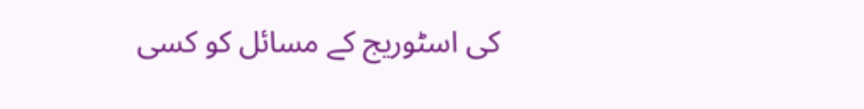کی اسٹوریج کے مسائل کو کسی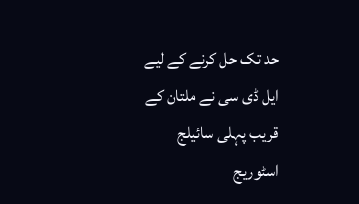حد تک حل کرنے کے لیے ایل ڈی سی نے ملتان کے قریب پہلی سائیلج اسٹوریج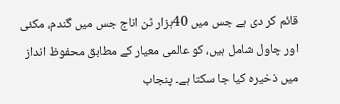قائم کر دی ہے جس میں 40ہزار ٹن اناج جس میں گندم، مکئی اور چاول شامل ہیں، کو عالمی معیار کے مطابق محفوظ انداز میں ذخیرہ کیا جا سکتا ہے۔ پنجاب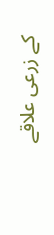کے زرعی علاقے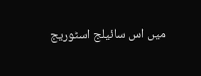میں اس سائیلج اسٹوریج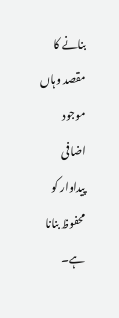بنانے کا مقصد وہاں موجود اضافی پیداوار کو محفوظ بنانا ہے۔